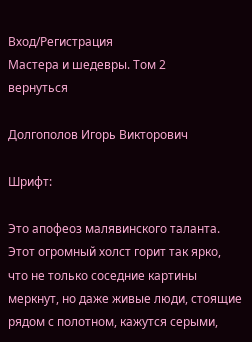Вход/Регистрация
Мастера и шедевры. Том 2
вернуться

Долгополов Игорь Викторович

Шрифт:

Это апофеоз малявинского таланта. Этот огромный холст горит так ярко, что не только соседние картины меркнут, но даже живые люди, стоящие рядом с полотном, кажутся серыми,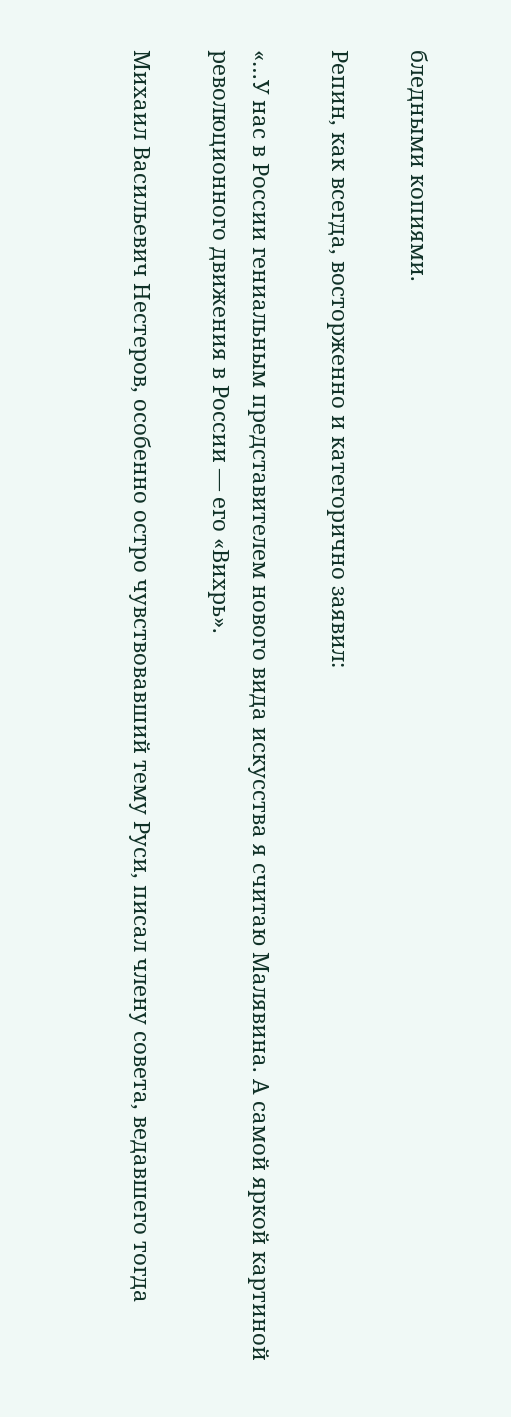бледными копиями.

Репин, как всегда, восторженно и категорично заявил:

«…У нас в России гениальным представителем нового вида искусства я считаю Малявина. А самой яркой картиной революционного движения в России — его «Вихрь».

Михаил Васильевич Нестеров, особенно остро чувствовавший тему Руси, писал члену совета, ведавшего тогда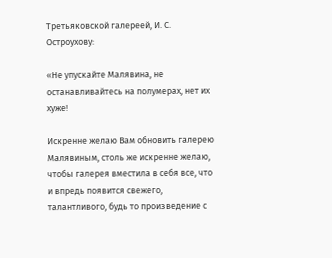Третьяковской галереей, И. С. Остроухову:

«Не упускайте Малявина, не останавливайтесь на полумерах, нет их хуже!

Искренне желаю Вам обновить галерею Малявиным, столь же искренне желаю, чтобы галерея вместила в себя все, что и впредь появится свежего, талантливого, будь то произведение с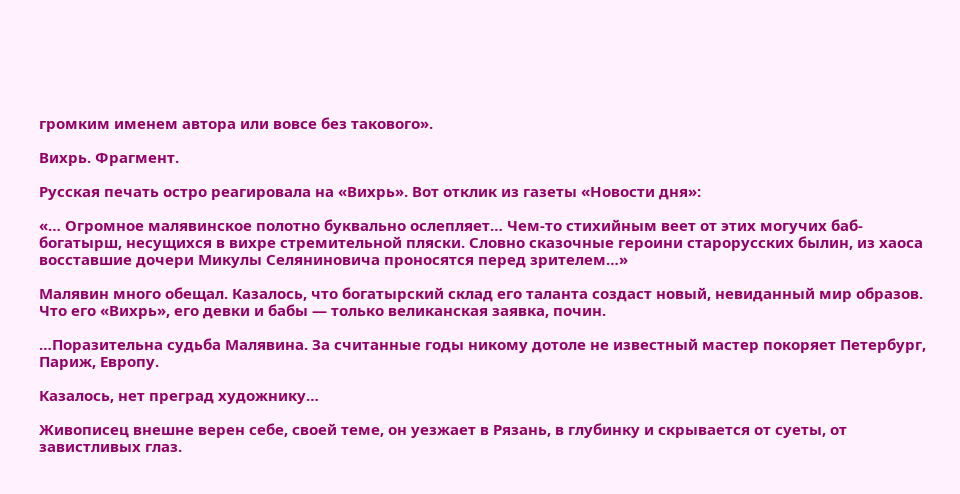громким именем автора или вовсе без такового».

Вихрь. Фрагмент.

Русская печать остро реагировала на «Вихрь». Вот отклик из газеты «Новости дня»:

«… Огромное малявинское полотно буквально ослепляет… Чем-то стихийным веет от этих могучих баб-богатырш, несущихся в вихре стремительной пляски. Словно сказочные героини старорусских былин, из хаоса восставшие дочери Микулы Селяниновича проносятся перед зрителем…»

Малявин много обещал. Казалось, что богатырский склад его таланта создаст новый, невиданный мир образов. Что его «Вихрь», его девки и бабы — только великанская заявка, почин.

…Поразительна судьба Малявина. За считанные годы никому дотоле не известный мастер покоряет Петербург, Париж, Европу.

Казалось, нет преград художнику…

Живописец внешне верен себе, своей теме, он уезжает в Рязань, в глубинку и скрывается от суеты, от завистливых глаз.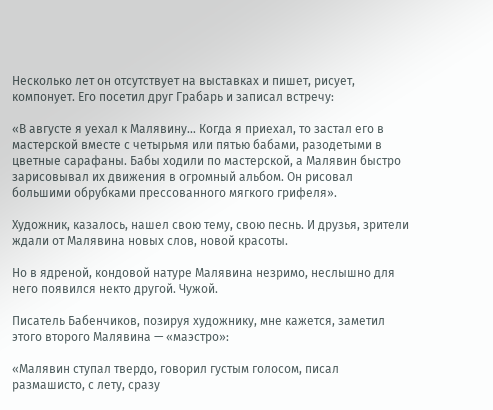Несколько лет он отсутствует на выставках и пишет, рисует, компонует. Его посетил друг Грабарь и записал встречу:

«В августе я уехал к Малявину… Когда я приехал, то застал его в мастерской вместе с четырьмя или пятью бабами, разодетыми в цветные сарафаны. Бабы ходили по мастерской, а Малявин быстро зарисовывал их движения в огромный альбом. Он рисовал большими обрубками прессованного мягкого грифеля».

Художник, казалось, нашел свою тему, свою песнь. И друзья, зрители ждали от Малявина новых слов, новой красоты.

Но в ядреной, кондовой натуре Малявина незримо, неслышно для него появился некто другой. Чужой.

Писатель Бабенчиков, позируя художнику, мне кажется, заметил этого второго Малявина — «маэстро»:

«Малявин ступал твердо, говорил густым голосом, писал размашисто, с лету, сразу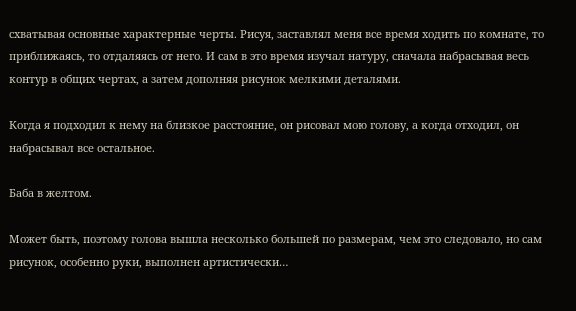схватывая основные характерные черты. Рисуя, заставлял меня все время ходить по комнате, то приближаясь, то отдаляясь от него. И сам в это время изучал натуру, сначала набрасывая весь контур в общих чертах, а затем дополняя рисунок мелкими деталями.

Когда я подходил к нему на близкое расстояние, он рисовал мою голову, а когда отходил, он набрасывал все остальное.

Баба в желтом.

Может быть, поэтому голова вышла несколько большей по размерам, чем это следовало, но сам рисунок, особенно руки, выполнен артистически…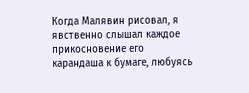Когда Малявин рисовал, я явственно слышал каждое прикосновение его карандаша к бумаге, любуясь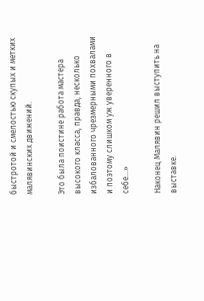быстротой и смелостью скупых и метких малявинских движений.

Это была поистине работа мастера высокого класса, правда, несколько избалованного чрезмерными похвалами и поэтому слишком уж уверенного в себе…»

Наконец Малявин решил выступить на выставке.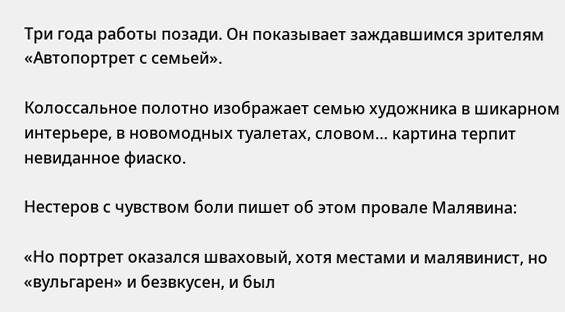Три года работы позади. Он показывает заждавшимся зрителям «Автопортрет с семьей».

Колоссальное полотно изображает семью художника в шикарном интерьере, в новомодных туалетах, словом… картина терпит невиданное фиаско.

Нестеров с чувством боли пишет об этом провале Малявина:

«Но портрет оказался шваховый, хотя местами и малявинист, но «вульгарен» и безвкусен, и был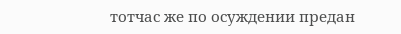тотчас же по осуждении предан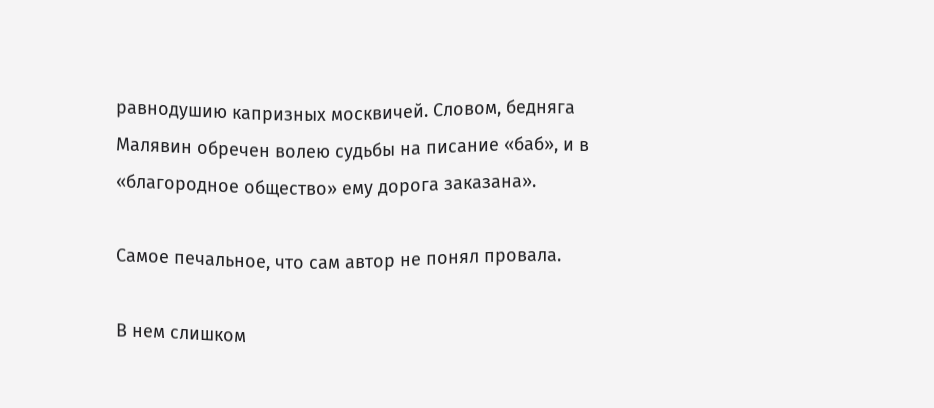равнодушию капризных москвичей. Словом, бедняга Малявин обречен волею судьбы на писание «баб», и в «благородное общество» ему дорога заказана».

Самое печальное, что сам автор не понял провала.

В нем слишком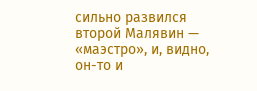сильно развился второй Малявин — «маэстро», и, видно, он-то и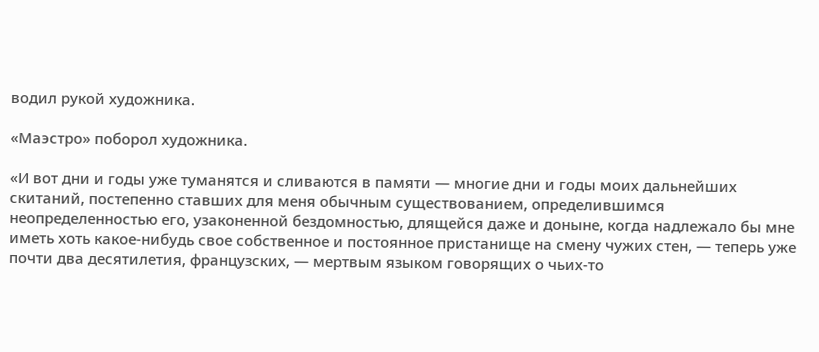водил рукой художника.

«Маэстро» поборол художника.

«И вот дни и годы уже туманятся и сливаются в памяти — многие дни и годы моих дальнейших скитаний, постепенно ставших для меня обычным существованием, определившимся неопределенностью его, узаконенной бездомностью, длящейся даже и доныне, когда надлежало бы мне иметь хоть какое-нибудь свое собственное и постоянное пристанище на смену чужих стен, — теперь уже почти два десятилетия, французских, — мертвым языком говорящих о чьих-то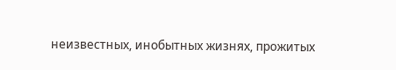неизвестных, инобытных жизнях, прожитых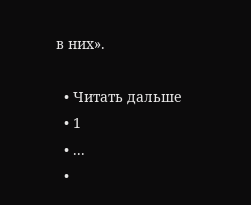в них».

  • Читать дальше
  • 1
  • ...
  •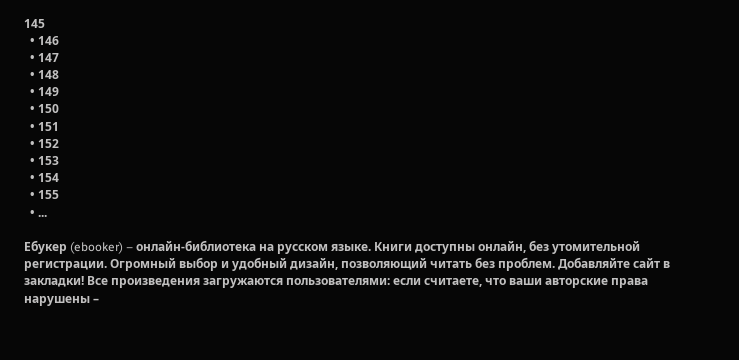145
  • 146
  • 147
  • 148
  • 149
  • 150
  • 151
  • 152
  • 153
  • 154
  • 155
  • ...

Ебукер (ebooker) – онлайн-библиотека на русском языке. Книги доступны онлайн, без утомительной регистрации. Огромный выбор и удобный дизайн, позволяющий читать без проблем. Добавляйте сайт в закладки! Все произведения загружаются пользователями: если считаете, что ваши авторские права нарушены –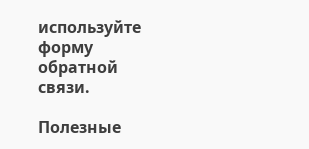используйте форму обратной связи.

Полезные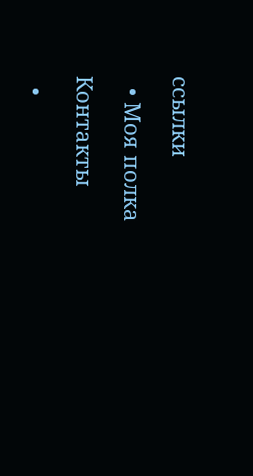ссылки

  • Моя полка

Контакты

  •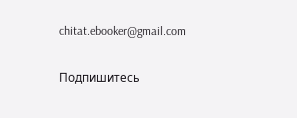chitat.ebooker@gmail.com

Подпишитесь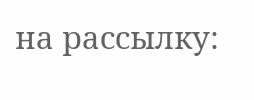на рассылку: